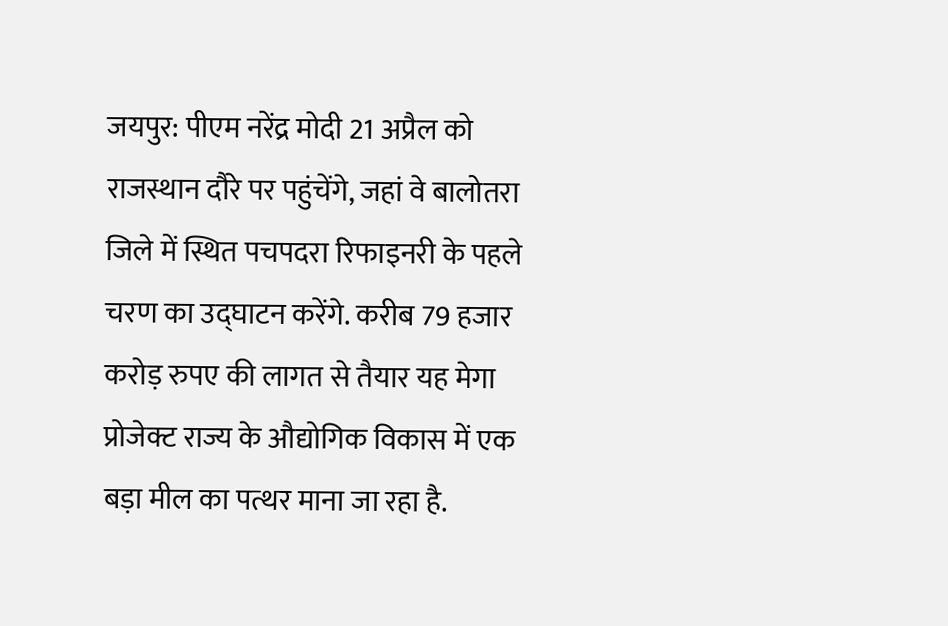जयपुर: पीएम नरेंद्र मोदी 21 अप्रैल को राजस्थान दौरे पर पहुंचेंगे, जहां वे बालोतरा जिले में स्थित पचपदरा रिफाइनरी के पहले चरण का उद्घाटन करेंगे. करीब 79 हजार करोड़ रुपए की लागत से तैयार यह मेगा प्रोजेक्ट राज्य के औद्योगिक विकास में एक बड़ा मील का पत्थर माना जा रहा है.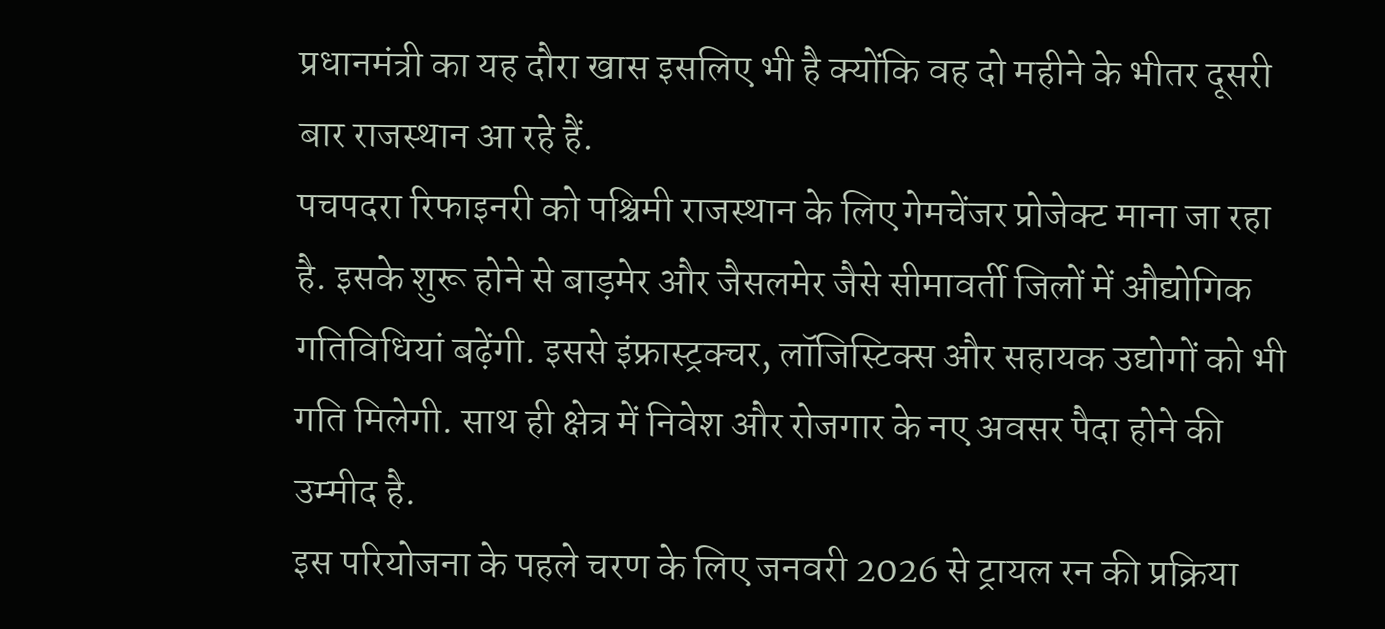प्रधानमंत्री का यह दौरा खास इसलिए भी है क्योंकि वह दो महीने के भीतर दूसरी बार राजस्थान आ रहे हैं.
पचपदरा रिफाइनरी को पश्चिमी राजस्थान के लिए गेमचेंजर प्रोजेक्ट माना जा रहा है. इसके शुरू होने से बाड़मेर और जैसलमेर जैसे सीमावर्ती जिलों में औद्योगिक गतिविधियां बढ़ेंगी. इससे इंफ्रास्ट्रक्चर, लॉजिस्टिक्स और सहायक उद्योगों को भी गति मिलेगी. साथ ही क्षेत्र में निवेश और रोजगार के नए अवसर पैदा होने की उम्मीद है.
इस परियोजना के पहले चरण के लिए जनवरी 2026 से ट्रायल रन की प्रक्रिया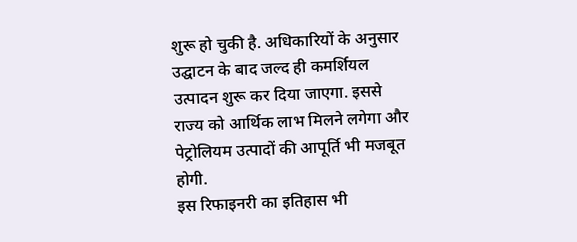शुरू हो चुकी है. अधिकारियों के अनुसार उद्घाटन के बाद जल्द ही कमर्शियल उत्पादन शुरू कर दिया जाएगा. इससे राज्य को आर्थिक लाभ मिलने लगेगा और पेट्रोलियम उत्पादों की आपूर्ति भी मजबूत होगी.
इस रिफाइनरी का इतिहास भी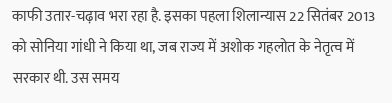काफी उतार-चढ़ाव भरा रहा है. इसका पहला शिलान्यास 22 सितंबर 2013 को सोनिया गांधी ने किया था, जब राज्य में अशोक गहलोत के नेतृत्व में सरकार थी. उस समय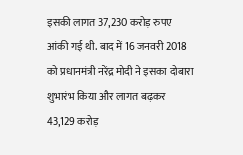इसकी लागत 37,230 करोड़ रुपए आंकी गई थी. बाद में 16 जनवरी 2018 को प्रधानमंत्री नरेंद्र मोदी ने इसका दोबारा शुभारंभ किया और लागत बढ़कर 43,129 करोड़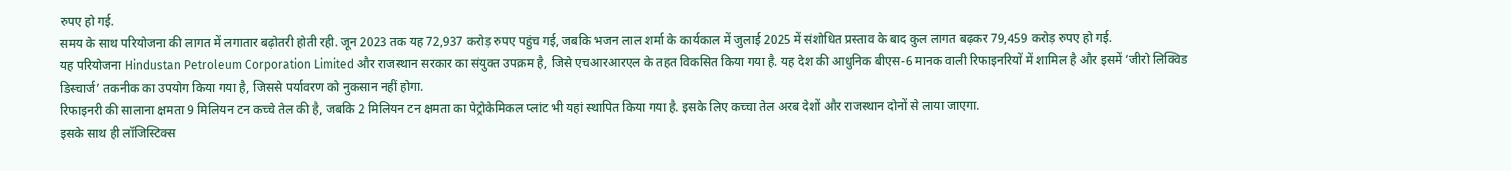रुपए हो गई.
समय के साथ परियोजना की लागत में लगातार बढ़ोतरी होती रही. जून 2023 तक यह 72,937 करोड़ रुपए पहुंच गई, जबकि भजन लाल शर्मा के कार्यकाल में जुलाई 2025 में संशोधित प्रस्ताव के बाद कुल लागत बढ़कर 79,459 करोड़ रुपए हो गई.
यह परियोजना Hindustan Petroleum Corporation Limited और राजस्थान सरकार का संयुक्त उपक्रम है, जिसे एचआरआरएल के तहत विकसित किया गया है. यह देश की आधुनिक बीएस-6 मानक वाली रिफाइनरियों में शामिल है और इसमें ‘जीरो लिक्विड डिस्चार्ज’ तकनीक का उपयोग किया गया है, जिससे पर्यावरण को नुकसान नहीं होगा.
रिफाइनरी की सालाना क्षमता 9 मिलियन टन कच्चे तेल की है, जबकि 2 मिलियन टन क्षमता का पेट्रोकेमिकल प्लांट भी यहां स्थापित किया गया है. इसके लिए कच्चा तेल अरब देशों और राजस्थान दोनों से लाया जाएगा.
इसके साथ ही लॉजिस्टिक्स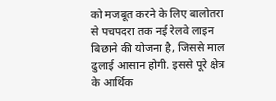को मजबूत करने के लिए बालोतरा से पचपदरा तक नई रेलवे लाइन बिछाने की योजना है, जिससे माल ढुलाई आसान होगी. इससे पूरे क्षेत्र के आर्थिक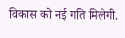विकास को नई गति मिलेगी.